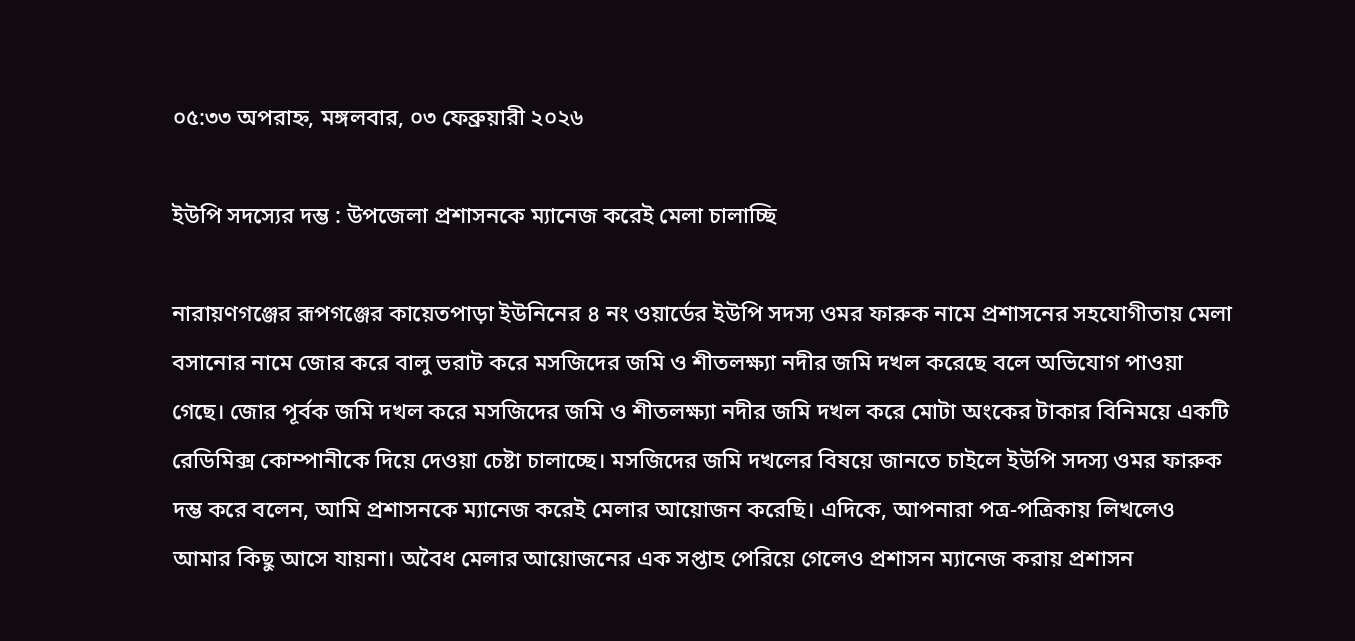০৫:৩৩ অপরাহ্ন, মঙ্গলবার, ০৩ ফেব্রুয়ারী ২০২৬

ইউপি সদস্যের দম্ভ : উপজেলা প্রশাসনকে ম্যানেজ করেই মেলা চালাচ্ছি

নারায়ণগঞ্জের রূপগঞ্জের কায়েতপাড়া ইউনিনের ৪ নং ওয়ার্ডের ইউপি সদস্য ওমর ফারুক নামে প্রশাসনের সহযোগীতায় মেলা বসানোর নামে জোর করে বালু ভরাট করে মসজিদের জমি ও শীতলক্ষ্যা নদীর জমি দখল করেছে বলে অভিযোগ পাওয়া গেছে। জোর পূর্বক জমি দখল করে মসজিদের জমি ও শীতলক্ষ্যা নদীর জমি দখল করে মোটা অংকের টাকার বিনিময়ে একটি রেডিমিক্স কোম্পানীকে দিয়ে দেওয়া চেষ্টা চালাচ্ছে। মসজিদের জমি দখলের বিষয়ে জানতে চাইলে ইউপি সদস্য ওমর ফারুক দম্ভ করে বলেন, আমি প্রশাসনকে ম্যানেজ করেই মেলার আয়োজন করেছি। এদিকে, আপনারা পত্র-পত্রিকায় লিখলেও আমার কিছু আসে যায়না। অবৈধ মেলার আয়োজনের এক সপ্তাহ পেরিয়ে গেলেও প্রশাসন ম্যানেজ করায় প্রশাসন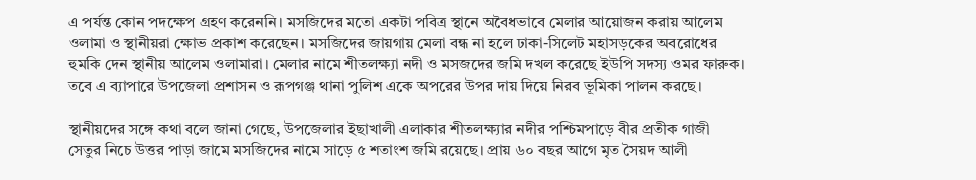এ পর্যন্ত কোন পদক্ষেপ গ্রহণ করেননি। মসজিদের মতো একটা পবিত্র স্থানে অবৈধভাবে মেলার আয়োজন করায় আলেম ওলামা ও স্থানীয়রা ক্ষোভ প্রকাশ করেছেন। মসজিদের জায়গায় মেলা বন্ধ না হলে ঢাকা-সিলেট মহাসড়কের অবরোধের হুমকি দেন স্থানীয় আলেম ওলামারা। মেলার নামে শীতলক্ষ্যা নদী ও মসজদের জমি দখল করেছে ইউপি সদস্য ওমর ফারুক। তবে এ ব্যাপারে উপজেলা প্রশাসন ও রূপগঞ্জ থানা পুলিশ একে অপরের উপর দায় দিয়ে নিরব ভূমিকা পালন করছে।

স্থানীয়দের সঙ্গে কথা বলে জানা গেছে, উপজেলার ইছাখালী এলাকার শীতলক্ষ্যার নদীর পশ্চিমপাড়ে বীর প্রতীক গাজী সেতুর নিচে উত্তর পাড়া জামে মসজিদের নামে সাড়ে ৫ শতাংশ জমি রয়েছে। প্রায় ৬০ বছর আগে মৃত সৈয়দ আলী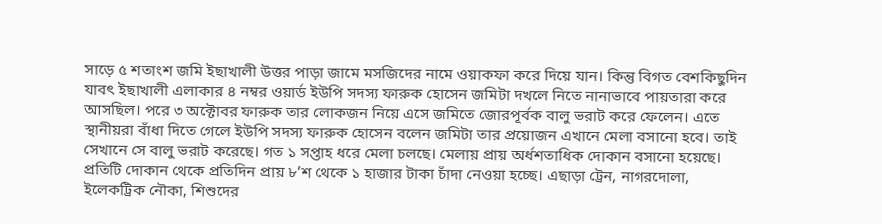সাড়ে ৫ শতাংশ জমি ইছাখালী উত্তর পাড়া জামে মসজিদের নামে ওয়াকফা করে দিয়ে যান। কিন্তু বিগত বেশকিছুদিন যাবৎ ইছাখালী এলাকার ৪ নম্বর ওয়ার্ড ইউপি সদস্য ফারুক হোসেন জমিটা দখলে নিতে নানাভাবে পায়তারা করে আসছিল। পরে ৩ অক্টোবর ফারুক তার লোকজন নিয়ে এসে জমিতে জোরপূর্বক বালু ভরাট করে ফেলেন। এতে স্থানীয়রা বাঁধা দিতে গেলে ইউপি সদস্য ফারুক হোসেন বলেন জমিটা তার প্রয়োজন এখানে মেলা বসানো হবে। তাই সেখানে সে বালু ভরাট করেছে। গত ১ সপ্তাহ ধরে মেলা চলছে। মেলায় প্রায় অর্ধশতাধিক দোকান বসানো হয়েছে। প্রতিটি দোকান থেকে প্রতিদিন প্রায় ৮’শ থেকে ১ হাজার টাকা চাঁদা নেওয়া হচ্ছে। এছাড়া ট্রেন, নাগরদোলা, ইলেকট্রিক নৌকা, শিশুদের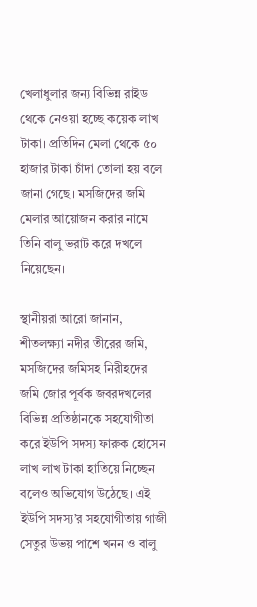খেলাধুলার জন্য বিভিন্ন রাইড থেকে নেওয়া হচ্ছে কয়েক লাখ টাকা। প্রতিদিন মেলা থেকে ৫০ হাজার টাকা চাঁদা তোলা হয় বলে জানা গেছে। মসজিদের জমি মেলার আয়োজন করার নামে তিনি বালু ভরাট করে দখলে নিয়েছেন।

স্থানীয়রা আরো জানান, শীতলক্ষ্যা নদীর তীরের জমি, মসজিদের জমিসহ নিরীহদের জমি জোর পূর্বক জবরদখলের বিভিন্ন প্রতিষ্ঠানকে সহযোগীতা করে ইউপি সদস্য ফারুক হোসেন লাখ লাখ টাকা হাতিয়ে নিচ্ছেন বলেও অভিযোগ উঠেছে। এই ইউপি সদস্য’র সহযোগীতায় গাজী সেতুর উভয় পাশে খনন ও বালু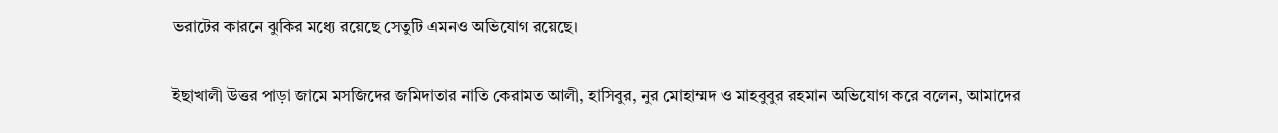ভরাটের কারনে ঝুকির মধ্যে রয়েছে সেতুটি এমনও অভিযোগ রয়েছে।

ইছাখালী উত্তর পাড়া জামে মসজিদের জমিদাতার নাতি কেরামত আলী, হাসিবুর, নুর মোহাম্মদ ও মাহবুবুর রহমান অভিযোগ করে বলেন, আমাদের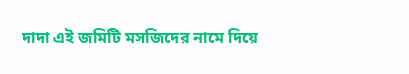দাদা এই জমিটি মসজিদের নামে দিয়ে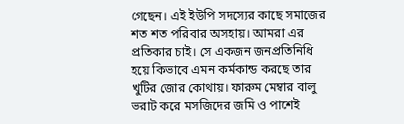গেছেন। এই ইউপি সদস্যের কাছে সমাজের শত শত পরিবার অসহায়। আমরা এর প্রতিকার চাই। সে একজন জনপ্রতিনিধি হয়ে কিভাবে এমন কর্মকান্ড করছে তার খুটির জোর কোথায়। ফারুম মেম্বার বালু ভরাট করে মসজিদের জমি ও পাশেই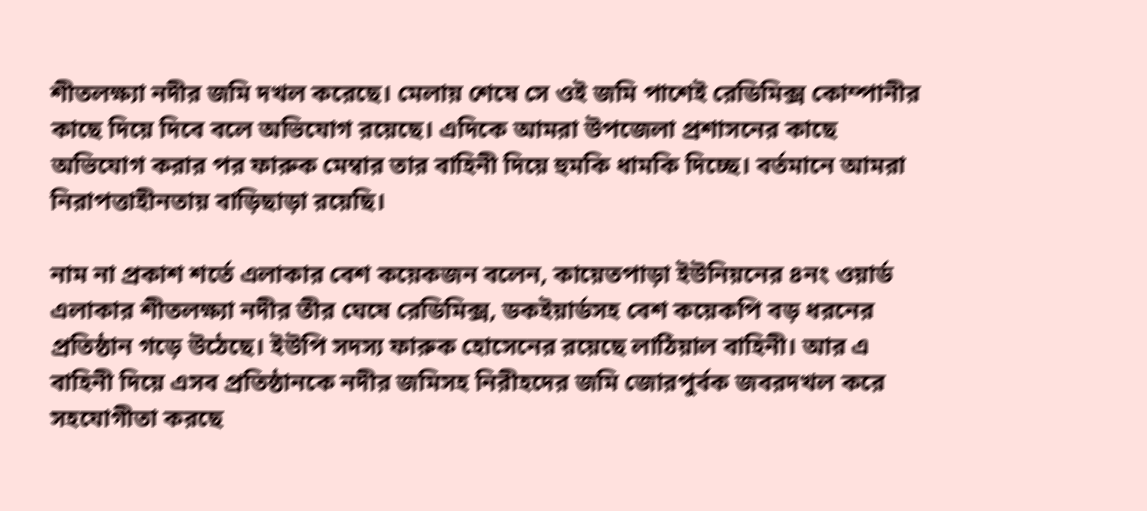শীতলক্ষ্যা নদীর জমি দখল করেছে। মেলায় শেষে সে ওই জমি পাশেই রেডিমিক্স কোম্পানীর কাছে দিয়ে দিবে বলে অভিযোগ রয়েছে। এদিকে আমরা উপজেলা প্রশাসনের কাছে অভিযোগ করার পর ফারুক মেম্বার তার বাহিনী দিয়ে হুমকি ধামকি দিচ্ছে। বর্তমানে আমরা নিরাপত্তাহীনতায় বাড়িছাড়া রয়েছি।

নাম না প্রকাশ শর্তে এলাকার বেশ কয়েকজন বলেন, কায়েতপাড়া ইউনিয়নের ৪নং ওয়ার্ড এলাকার শীতলক্ষ্যা নদীর তীর ঘেষে রেডিমিক্স, ডকইয়ার্ডসহ বেশ কয়েকপি বড় ধরনের প্রতিষ্ঠান গড়ে উঠেছে। ইউপি সদস্য ফারুক হোসেনের রয়েছে লাঠিয়াল বাহিনী। আর এ বাহিনী দিয়ে এসব প্রতিষ্ঠানকে নদীর জমিসহ নিরীহদের জমি জোরপুর্বক জবরদখল করে সহযোগীতা করছে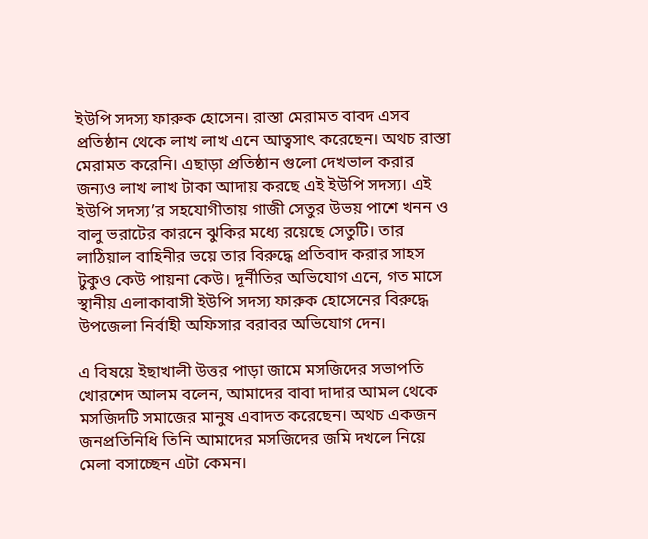ইউপি সদস্য ফারুক হোসেন। রাস্তা মেরামত বাবদ এসব প্রতিষ্ঠান থেকে লাখ লাখ এনে আত্বসাৎ করেছেন। অথচ রাস্তা মেরামত করেনি। এছাড়া প্রতিষ্ঠান গুলো দেখভাল করার জন্যও লাখ লাখ টাকা আদায় করছে এই ইউপি সদস্য। এই ইউপি সদস্য’র সহযোগীতায় গাজী সেতুর উভয় পাশে খনন ও বালু ভরাটের কারনে ঝুকির মধ্যে রয়েছে সেতুটি। তার লাঠিয়াল বাহিনীর ভয়ে তার বিরুদ্ধে প্রতিবাদ করার সাহস টুকুও কেউ পায়না কেউ। দূর্নীতির অভিযোগ এনে, গত মাসে স্থানীয় এলাকাবাসী ইউপি সদস্য ফারুক হোসেনের বিরুদ্ধে উপজেলা নির্বাহী অফিসার বরাবর অভিযোগ দেন।

এ বিষয়ে ইছাখালী উত্তর পাড়া জামে মসজিদের সভাপতি খোরশেদ আলম বলেন, আমাদের বাবা দাদার আমল থেকে মসজিদটি সমাজের মানুষ এবাদত করেছেন। অথচ একজন জনপ্রতিনিধি তিনি আমাদের মসজিদের জমি দখলে নিয়ে মেলা বসাচ্ছেন এটা কেমন।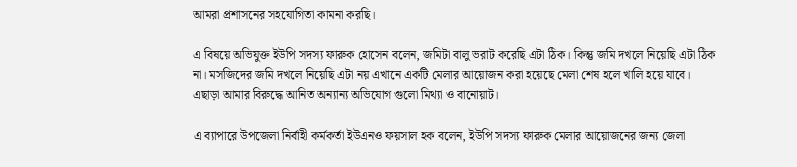আমরা প্রশাসনের সহযোগিতা কামনা করছি।

এ বিষয়ে অভিযুক্ত ইউপি সদস্য ফারুক হোসেন বলেন, জমিটা বালু ভরাট করেছি এটা ঠিক। কিন্তু জমি দখলে নিয়েছি এটা ঠিক না। মসজিদের জমি দখলে নিয়েছি এটা নয় এখানে একটি মেলার আয়োজন করা হয়েছে মেলা শেষ হলে খালি হয়ে যাবে। এছাড়া আমার বিরুদ্ধে আনিত অন্যান্য অভিযোগ গুলো মিথ্যা ও বানোয়াট।

এ ব্যাপারে উপজেলা নির্বাহী কর্মকর্তা ইউএনও ফয়সাল হক বলেন, ইউপি সদস্য ফারুক মেলার আয়োজনের জন্য জেলা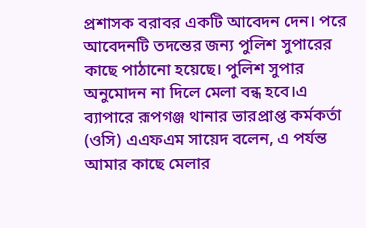প্রশাসক বরাবর একটি আবেদন দেন। পরে আবেদনটি তদন্তের জন্য পুলিশ সুপারের কাছে পাঠানো হয়েছে। পুলিশ সুপার অনুমোদন না দিলে মেলা বন্ধ হবে।এ ব্যাপারে রূপগঞ্জ থানার ভারপ্রাপ্ত কর্মকর্তা (ওসি) এএফএম সায়েদ বলেন, এ পর্যন্ত আমার কাছে মেলার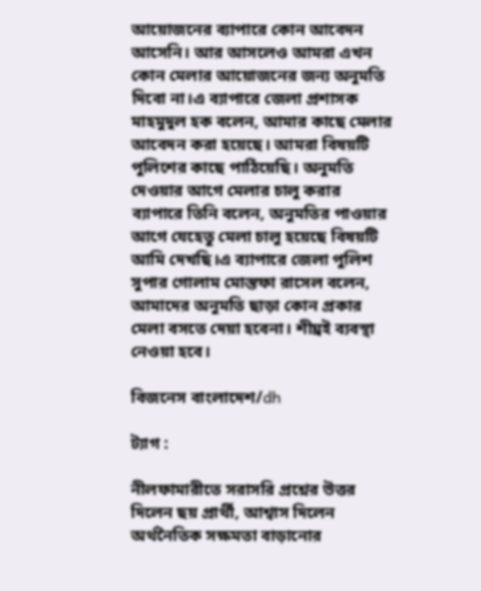আয়োজনের ব্যাপারে কোন আবেদন আসেনি। আর আসলেও আমরা এখন কোন মেলার আয়োজনের জন্য অনুমতি দিবো না।এ ব্যাপারে জেলা প্রশাসক মাহমুদুল হক বলেন, আমার কাছে মেলার আবেদন করা হয়েছে। আমরা বিষয়টি পুলিশের কাছে পাঠিয়েছি। অনুমতি দেওয়ার আগে মেলার চালু করার ব্যাপারে তিনি বলেন, অনুমতির পাওয়ার আগে যেহেতু মেলা চালু হয়েছে বিষয়টি আমি দেখছি।এ ব্যাপারে জেলা পুলিশ সুপার গোলাম মোস্তফা রাসেল বলেন, আমাদের অনুমতি ছাড়া কোন প্রকার মেলা বসতে দেয়া হবেনা। শীঘ্রই ব্যবস্থা নেওয়া হবে।

বিজনেস বাংলাদেশ/dh

ট্যাগ :

নীলফামারীতে সরাসরি প্রশ্নের উত্তর দিলেন ছয় প্রার্থী, আশ্বাস দিলেন অর্থনৈতিক সক্ষমতা বাড়ানোর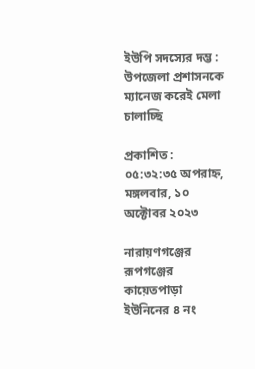ইউপি সদস্যের দম্ভ : উপজেলা প্রশাসনকে ম্যানেজ করেই মেলা চালাচ্ছি

প্রকাশিত : ০৫:৩২:৩৫ অপরাহ্ন, মঙ্গলবার, ১০ অক্টোবর ২০২৩

নারায়ণগঞ্জের রূপগঞ্জের কায়েতপাড়া ইউনিনের ৪ নং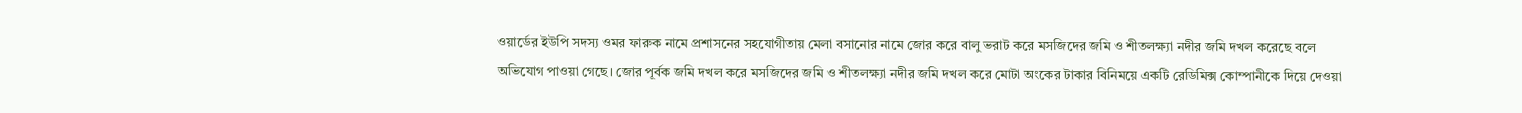ওয়ার্ডের ইউপি সদস্য ওমর ফারুক নামে প্রশাসনের সহযোগীতায় মেলা বসানোর নামে জোর করে বালু ভরাট করে মসজিদের জমি ও শীতলক্ষ্যা নদীর জমি দখল করেছে বলে অভিযোগ পাওয়া গেছে। জোর পূর্বক জমি দখল করে মসজিদের জমি ও শীতলক্ষ্যা নদীর জমি দখল করে মোটা অংকের টাকার বিনিময়ে একটি রেডিমিক্স কোম্পানীকে দিয়ে দেওয়া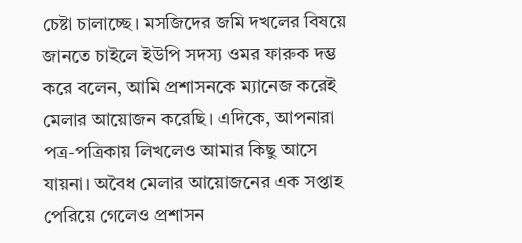চেষ্টা চালাচ্ছে। মসজিদের জমি দখলের বিষয়ে জানতে চাইলে ইউপি সদস্য ওমর ফারুক দম্ভ করে বলেন, আমি প্রশাসনকে ম্যানেজ করেই মেলার আয়োজন করেছি। এদিকে, আপনারা পত্র-পত্রিকায় লিখলেও আমার কিছু আসে যায়না। অবৈধ মেলার আয়োজনের এক সপ্তাহ পেরিয়ে গেলেও প্রশাসন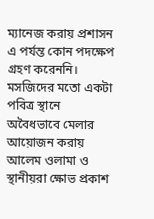ম্যানেজ করায় প্রশাসন এ পর্যন্ত কোন পদক্ষেপ গ্রহণ করেননি। মসজিদের মতো একটা পবিত্র স্থানে অবৈধভাবে মেলার আয়োজন করায় আলেম ওলামা ও স্থানীয়রা ক্ষোভ প্রকাশ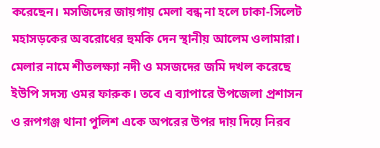করেছেন। মসজিদের জায়গায় মেলা বন্ধ না হলে ঢাকা-সিলেট মহাসড়কের অবরোধের হুমকি দেন স্থানীয় আলেম ওলামারা। মেলার নামে শীতলক্ষ্যা নদী ও মসজদের জমি দখল করেছে ইউপি সদস্য ওমর ফারুক। তবে এ ব্যাপারে উপজেলা প্রশাসন ও রূপগঞ্জ থানা পুলিশ একে অপরের উপর দায় দিয়ে নিরব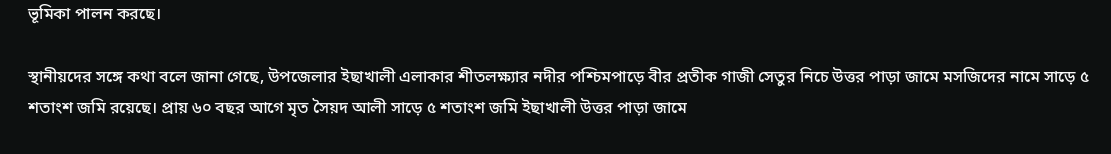ভূমিকা পালন করছে।

স্থানীয়দের সঙ্গে কথা বলে জানা গেছে, উপজেলার ইছাখালী এলাকার শীতলক্ষ্যার নদীর পশ্চিমপাড়ে বীর প্রতীক গাজী সেতুর নিচে উত্তর পাড়া জামে মসজিদের নামে সাড়ে ৫ শতাংশ জমি রয়েছে। প্রায় ৬০ বছর আগে মৃত সৈয়দ আলী সাড়ে ৫ শতাংশ জমি ইছাখালী উত্তর পাড়া জামে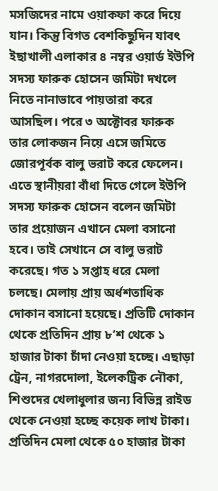মসজিদের নামে ওয়াকফা করে দিয়ে যান। কিন্তু বিগত বেশকিছুদিন যাবৎ ইছাখালী এলাকার ৪ নম্বর ওয়ার্ড ইউপি সদস্য ফারুক হোসেন জমিটা দখলে নিতে নানাভাবে পায়তারা করে আসছিল। পরে ৩ অক্টোবর ফারুক তার লোকজন নিয়ে এসে জমিতে জোরপূর্বক বালু ভরাট করে ফেলেন। এতে স্থানীয়রা বাঁধা দিতে গেলে ইউপি সদস্য ফারুক হোসেন বলেন জমিটা তার প্রয়োজন এখানে মেলা বসানো হবে। তাই সেখানে সে বালু ভরাট করেছে। গত ১ সপ্তাহ ধরে মেলা চলছে। মেলায় প্রায় অর্ধশতাধিক দোকান বসানো হয়েছে। প্রতিটি দোকান থেকে প্রতিদিন প্রায় ৮’শ থেকে ১ হাজার টাকা চাঁদা নেওয়া হচ্ছে। এছাড়া ট্রেন, নাগরদোলা, ইলেকট্রিক নৌকা, শিশুদের খেলাধুলার জন্য বিভিন্ন রাইড থেকে নেওয়া হচ্ছে কয়েক লাখ টাকা। প্রতিদিন মেলা থেকে ৫০ হাজার টাকা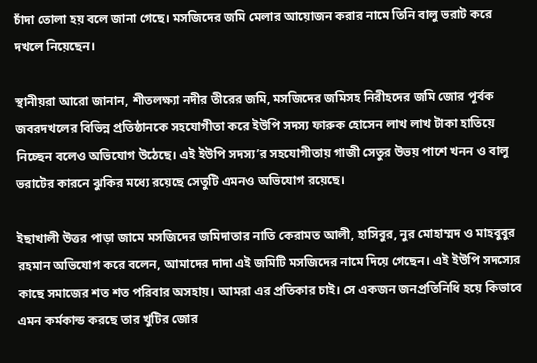চাঁদা তোলা হয় বলে জানা গেছে। মসজিদের জমি মেলার আয়োজন করার নামে তিনি বালু ভরাট করে দখলে নিয়েছেন।

স্থানীয়রা আরো জানান, শীতলক্ষ্যা নদীর তীরের জমি, মসজিদের জমিসহ নিরীহদের জমি জোর পূর্বক জবরদখলের বিভিন্ন প্রতিষ্ঠানকে সহযোগীতা করে ইউপি সদস্য ফারুক হোসেন লাখ লাখ টাকা হাতিয়ে নিচ্ছেন বলেও অভিযোগ উঠেছে। এই ইউপি সদস্য’র সহযোগীতায় গাজী সেতুর উভয় পাশে খনন ও বালু ভরাটের কারনে ঝুকির মধ্যে রয়েছে সেতুটি এমনও অভিযোগ রয়েছে।

ইছাখালী উত্তর পাড়া জামে মসজিদের জমিদাতার নাতি কেরামত আলী, হাসিবুর, নুর মোহাম্মদ ও মাহবুবুর রহমান অভিযোগ করে বলেন, আমাদের দাদা এই জমিটি মসজিদের নামে দিয়ে গেছেন। এই ইউপি সদস্যের কাছে সমাজের শত শত পরিবার অসহায়। আমরা এর প্রতিকার চাই। সে একজন জনপ্রতিনিধি হয়ে কিভাবে এমন কর্মকান্ড করছে তার খুটির জোর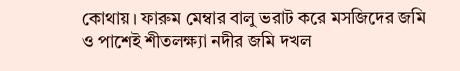কোথায়। ফারুম মেম্বার বালু ভরাট করে মসজিদের জমি ও পাশেই শীতলক্ষ্যা নদীর জমি দখল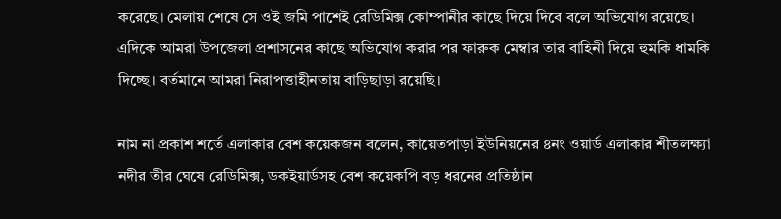করেছে। মেলায় শেষে সে ওই জমি পাশেই রেডিমিক্স কোম্পানীর কাছে দিয়ে দিবে বলে অভিযোগ রয়েছে। এদিকে আমরা উপজেলা প্রশাসনের কাছে অভিযোগ করার পর ফারুক মেম্বার তার বাহিনী দিয়ে হুমকি ধামকি দিচ্ছে। বর্তমানে আমরা নিরাপত্তাহীনতায় বাড়িছাড়া রয়েছি।

নাম না প্রকাশ শর্তে এলাকার বেশ কয়েকজন বলেন, কায়েতপাড়া ইউনিয়নের ৪নং ওয়ার্ড এলাকার শীতলক্ষ্যা নদীর তীর ঘেষে রেডিমিক্স, ডকইয়ার্ডসহ বেশ কয়েকপি বড় ধরনের প্রতিষ্ঠান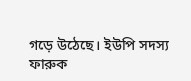গড়ে উঠেছে। ইউপি সদস্য ফারুক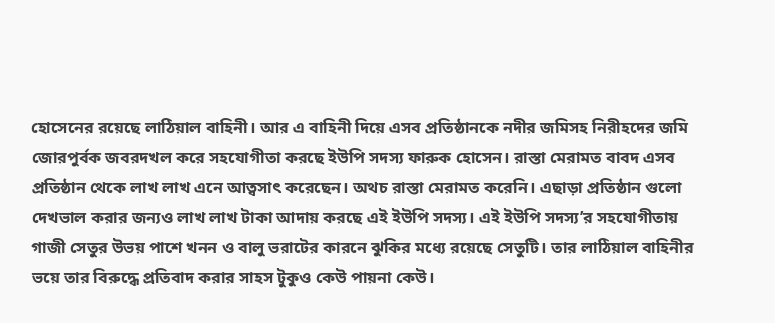হোসেনের রয়েছে লাঠিয়াল বাহিনী। আর এ বাহিনী দিয়ে এসব প্রতিষ্ঠানকে নদীর জমিসহ নিরীহদের জমি জোরপুর্বক জবরদখল করে সহযোগীতা করছে ইউপি সদস্য ফারুক হোসেন। রাস্তা মেরামত বাবদ এসব প্রতিষ্ঠান থেকে লাখ লাখ এনে আত্বসাৎ করেছেন। অথচ রাস্তা মেরামত করেনি। এছাড়া প্রতিষ্ঠান গুলো দেখভাল করার জন্যও লাখ লাখ টাকা আদায় করছে এই ইউপি সদস্য। এই ইউপি সদস্য’র সহযোগীতায় গাজী সেতুর উভয় পাশে খনন ও বালু ভরাটের কারনে ঝুকির মধ্যে রয়েছে সেতুটি। তার লাঠিয়াল বাহিনীর ভয়ে তার বিরুদ্ধে প্রতিবাদ করার সাহস টুকুও কেউ পায়না কেউ।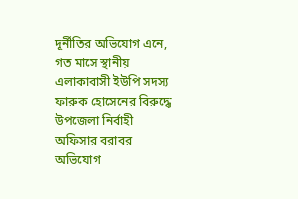দূর্নীতির অভিযোগ এনে, গত মাসে স্থানীয় এলাকাবাসী ইউপি সদস্য ফারুক হোসেনের বিরুদ্ধে উপজেলা নির্বাহী অফিসার বরাবর অভিযোগ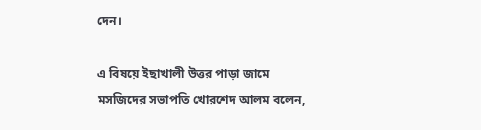দেন।

এ বিষয়ে ইছাখালী উত্তর পাড়া জামে মসজিদের সভাপতি খোরশেদ আলম বলেন,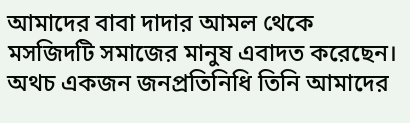আমাদের বাবা দাদার আমল থেকে মসজিদটি সমাজের মানুষ এবাদত করেছেন। অথচ একজন জনপ্রতিনিধি তিনি আমাদের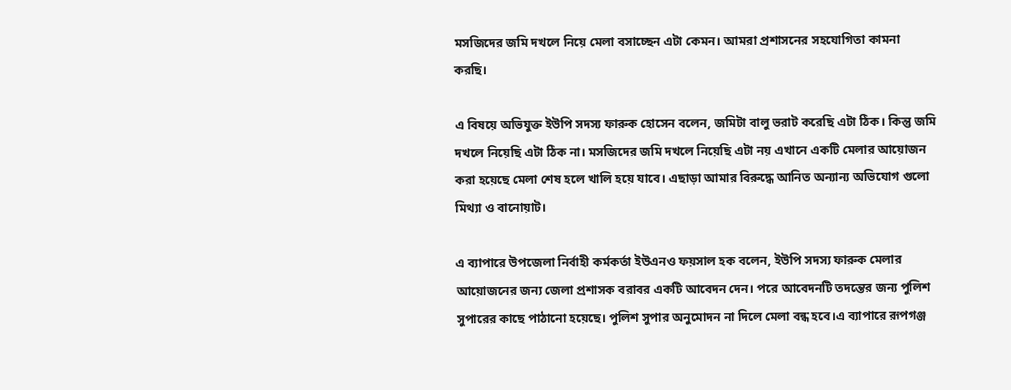মসজিদের জমি দখলে নিয়ে মেলা বসাচ্ছেন এটা কেমন। আমরা প্রশাসনের সহযোগিতা কামনা করছি।

এ বিষয়ে অভিযুক্ত ইউপি সদস্য ফারুক হোসেন বলেন, জমিটা বালু ভরাট করেছি এটা ঠিক। কিন্তু জমি দখলে নিয়েছি এটা ঠিক না। মসজিদের জমি দখলে নিয়েছি এটা নয় এখানে একটি মেলার আয়োজন করা হয়েছে মেলা শেষ হলে খালি হয়ে যাবে। এছাড়া আমার বিরুদ্ধে আনিত অন্যান্য অভিযোগ গুলো মিথ্যা ও বানোয়াট।

এ ব্যাপারে উপজেলা নির্বাহী কর্মকর্তা ইউএনও ফয়সাল হক বলেন, ইউপি সদস্য ফারুক মেলার আয়োজনের জন্য জেলা প্রশাসক বরাবর একটি আবেদন দেন। পরে আবেদনটি তদন্তের জন্য পুলিশ সুপারের কাছে পাঠানো হয়েছে। পুলিশ সুপার অনুমোদন না দিলে মেলা বন্ধ হবে।এ ব্যাপারে রূপগঞ্জ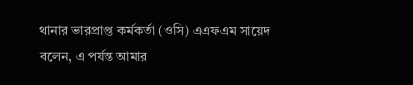থানার ভারপ্রাপ্ত কর্মকর্তা (ওসি) এএফএম সায়েদ বলেন, এ পর্যন্ত আমার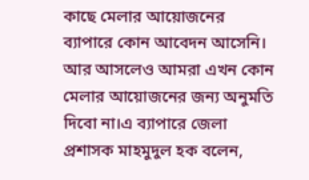কাছে মেলার আয়োজনের ব্যাপারে কোন আবেদন আসেনি। আর আসলেও আমরা এখন কোন মেলার আয়োজনের জন্য অনুমতি দিবো না।এ ব্যাপারে জেলা প্রশাসক মাহমুদুল হক বলেন,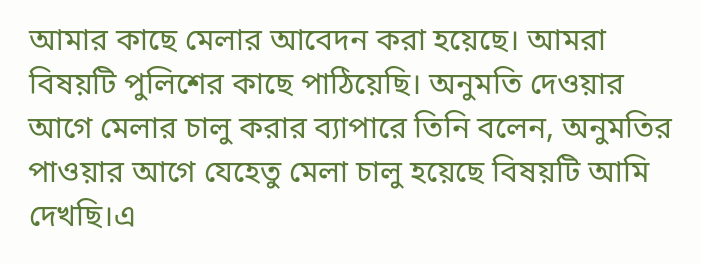আমার কাছে মেলার আবেদন করা হয়েছে। আমরা বিষয়টি পুলিশের কাছে পাঠিয়েছি। অনুমতি দেওয়ার আগে মেলার চালু করার ব্যাপারে তিনি বলেন, অনুমতির পাওয়ার আগে যেহেতু মেলা চালু হয়েছে বিষয়টি আমি দেখছি।এ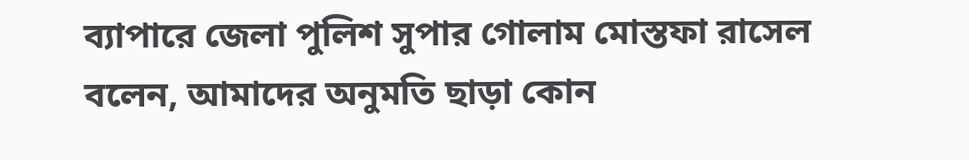ব্যাপারে জেলা পুলিশ সুপার গোলাম মোস্তফা রাসেল বলেন, আমাদের অনুমতি ছাড়া কোন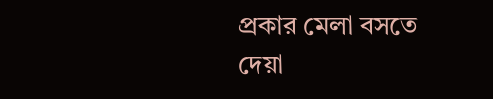প্রকার মেলা বসতে দেয়া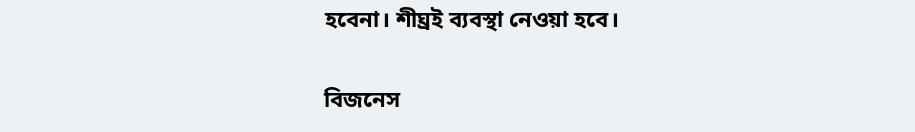হবেনা। শীঘ্রই ব্যবস্থা নেওয়া হবে।

বিজনেস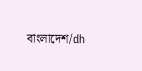বাংলাদেশ/dh